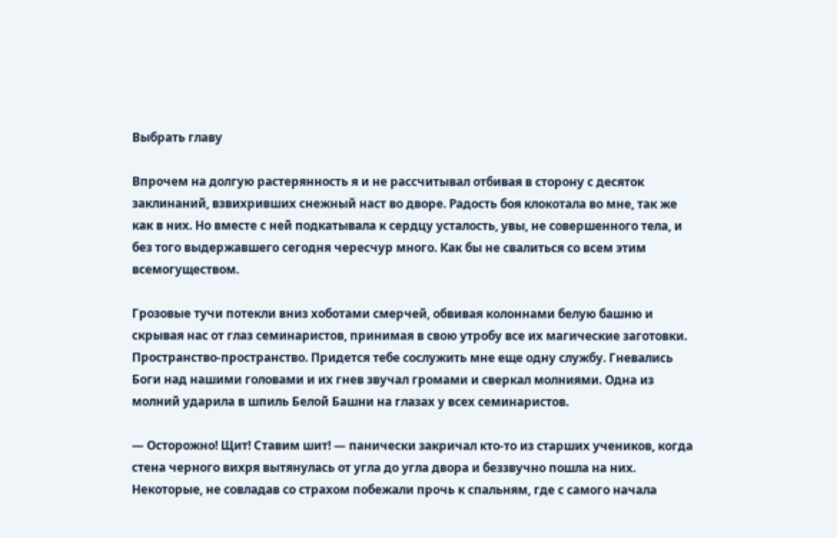Выбрать главу

Впрочем на долгую растерянность я и не рассчитывал отбивая в сторону с десяток заклинаний, взвихривших снежный наст во дворе. Радость боя клокотала во мне, так же как в них. Но вместе с ней подкатывала к сердцу усталость, увы, не совершенного тела, и без того выдержавшего сегодня чересчур много. Как бы не свалиться со всем этим всемогуществом.

Грозовые тучи потекли вниз хоботами смерчей, обвивая колоннами белую башню и скрывая нас от глаз семинаристов, принимая в свою утробу все их магические заготовки. Пространство-пространство. Придется тебе сослужить мне еще одну службу. Гневались Боги над нашими головами и их гнев звучал громами и сверкал молниями. Одна из молний ударила в шпиль Белой Башни на глазах у всех семинаристов.

— Осторожно! Щит! Ставим шит! — панически закричал кто-то из старших учеников, когда стена черного вихря вытянулась от угла до угла двора и беззвучно пошла на них. Некоторые, не совладав со страхом побежали прочь к спальням, где с самого начала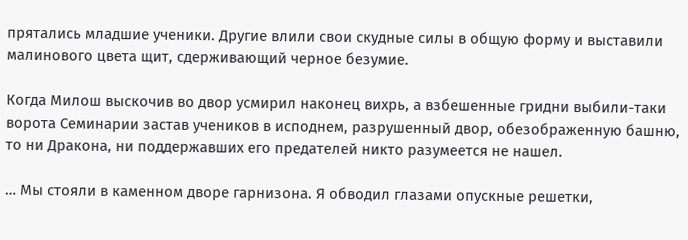прятались младшие ученики. Другие влили свои скудные силы в общую форму и выставили малинового цвета щит, сдерживающий черное безумие.

Когда Милош выскочив во двор усмирил наконец вихрь, а взбешенные гридни выбили-таки ворота Семинарии застав учеников в исподнем, разрушенный двор, обезображенную башню, то ни Дракона, ни поддержавших его предателей никто разумеется не нашел.

… Мы стояли в каменном дворе гарнизона. Я обводил глазами опускные решетки,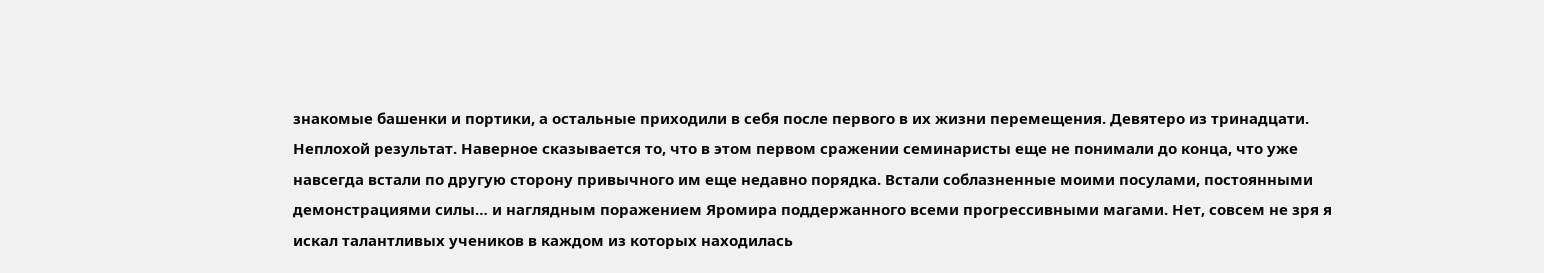знакомые башенки и портики, а остальные приходили в себя после первого в их жизни перемещения. Девятеро из тринадцати. Неплохой результат. Наверное сказывается то, что в этом первом сражении семинаристы еще не понимали до конца, что уже навсегда встали по другую сторону привычного им еще недавно порядка. Встали соблазненные моими посулами, постоянными демонстрациями силы… и наглядным поражением Яромира поддержанного всеми прогрессивными магами. Нет, совсем не зря я искал талантливых учеников в каждом из которых находилась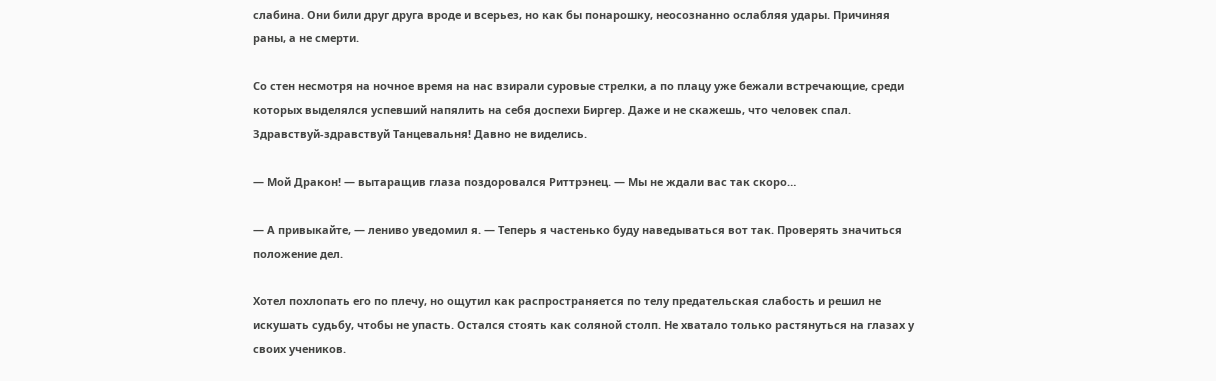слабина. Они били друг друга вроде и всерьез, но как бы понарошку, неосознанно ослабляя удары. Причиняя раны, а не смерти.

Со стен несмотря на ночное время на нас взирали суровые стрелки, а по плацу уже бежали встречающие, среди которых выделялся успевший напялить на себя доспехи Биргер. Даже и не скажешь, что человек спал. Здравствуй-здравствуй Танцевальня! Давно не виделись.

— Мой Дракон! — вытаращив глаза поздоровался Риттрэнец. — Мы не ждали вас так скоро…

— А привыкайте, — лениво уведомил я. — Теперь я частенько буду наведываться вот так. Проверять значиться положение дел.

Хотел похлопать его по плечу, но ощутил как распространяется по телу предательская слабость и решил не искушать судьбу, чтобы не упасть. Остался стоять как соляной столп. Не хватало только растянуться на глазах у своих учеников.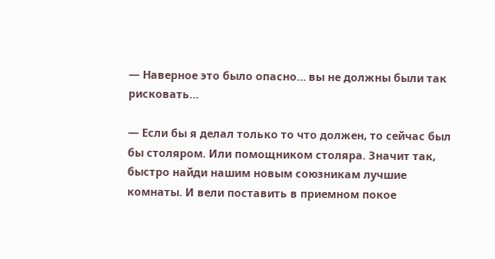— Наверное это было опасно… вы не должны были так рисковать…

— Если бы я делал только то что должен, то сейчас был бы столяром. Или помощником столяра. Значит так, быстро найди нашим новым союзникам лучшие комнаты. И вели поставить в приемном покое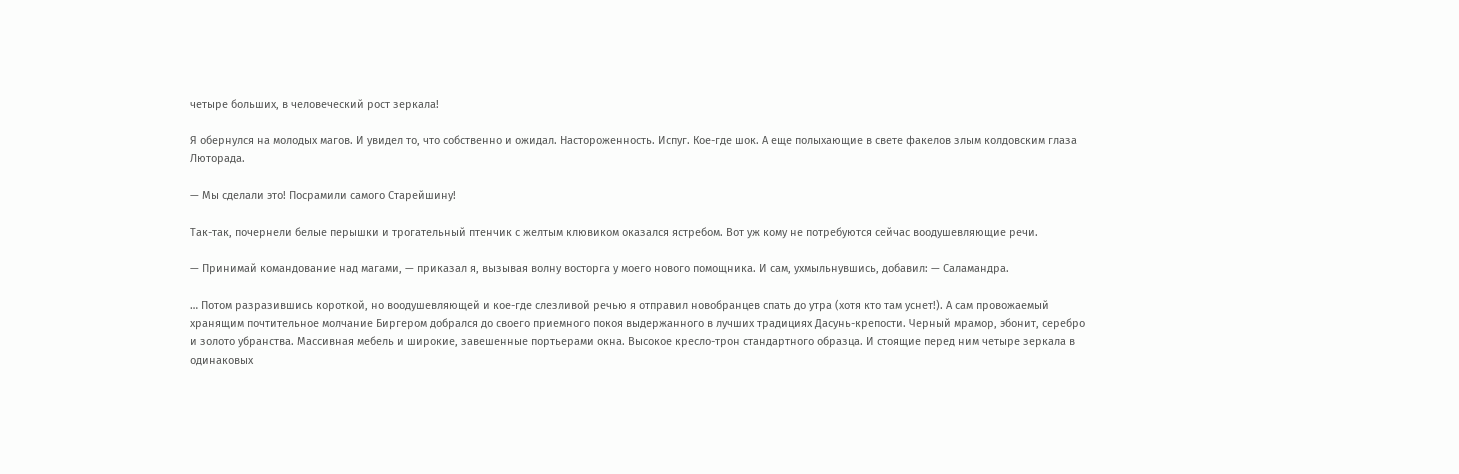четыре больших, в человеческий рост зеркала!

Я обернулся на молодых магов. И увидел то, что собственно и ожидал. Настороженность. Испуг. Кое-где шок. А еще полыхающие в свете факелов злым колдовским глаза Люторада.

— Мы сделали это! Посрамили самого Старейшину!

Так-так, почернели белые перышки и трогательный птенчик с желтым клювиком оказался ястребом. Вот уж кому не потребуются сейчас воодушевляющие речи.

— Принимай командование над магами, — приказал я, вызывая волну восторга у моего нового помощника. И сам, ухмыльнувшись, добавил: — Саламандра.

… Потом разразившись короткой, но воодушевляющей и кое-где слезливой речью я отправил новобранцев спать до утра (хотя кто там уснет!). А сам провожаемый хранящим почтительное молчание Биргером добрался до своего приемного покоя выдержанного в лучших традициях Дасунь-крепости. Черный мрамор, эбонит, серебро и золото убранства. Массивная мебель и широкие, завешенные портьерами окна. Высокое кресло-трон стандартного образца. И стоящие перед ним четыре зеркала в одинаковых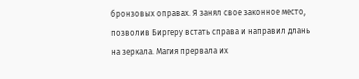бронзовых оправах. Я занял свое законное место, позволив Биргеру встать справа и направил длань на зеркала. Магия прервала их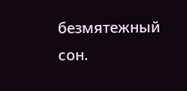безмятежный сон.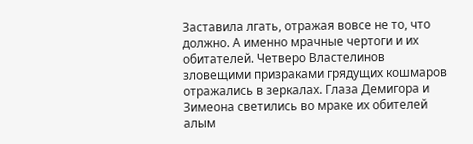Заставила лгать, отражая вовсе не то, что должно. А именно мрачные чертоги и их обитателей. Четверо Властелинов зловещими призраками грядущих кошмаров отражались в зеркалах. Глаза Демигора и Зимеона светились во мраке их обителей алым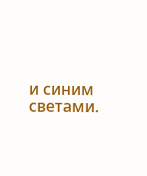и синим светами.